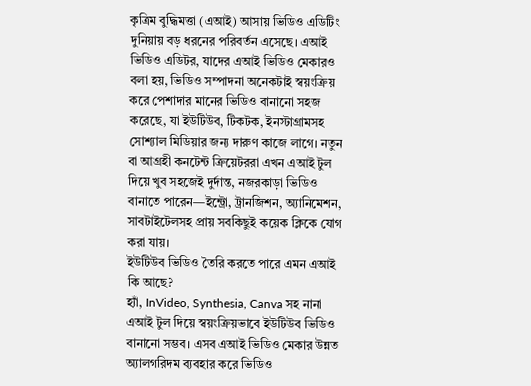কৃত্রিম বুদ্ধিমত্তা (এআই) আসায় ভিডিও এডিটিং দুনিয়ায় বড় ধরনের পরিবর্তন এসেছে। এআই ভিডিও এডিটর, যাদের এআই ভিডিও মেকারও বলা হয়, ভিডিও সম্পাদনা অনেকটাই স্বয়ংক্রিয় করে পেশাদার মানের ভিডিও বানানো সহজ করেছে, যা ইউটিউব, টিকটক, ইনস্টাগ্রামসহ সোশ্যাল মিডিয়ার জন্য দারুণ কাজে লাগে। নতুন বা আগ্রহী কনটেন্ট ক্রিয়েটররা এখন এআই টুল দিয়ে খুব সহজেই দুর্দান্ত, নজরকাড়া ভিডিও বানাতে পারেন—ইন্ট্রো, ট্রানজিশন, অ্যানিমেশন, সাবটাইটেলসহ প্রায় সবকিছুই কয়েক ক্লিকে যোগ করা যায়।
ইউটিউব ভিডিও তৈরি করতে পারে এমন এআই কি আছে?
হ্যাঁ, InVideo, Synthesia, Canva সহ নানা এআই টুল দিয়ে স্বয়ংক্রিয়ভাবে ইউটিউব ভিডিও বানানো সম্ভব। এসব এআই ভিডিও মেকার উন্নত অ্যালগরিদম ব্যবহার করে ভিডিও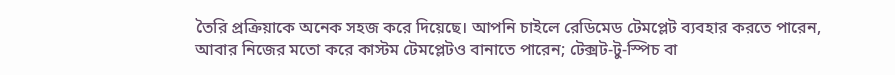তৈরি প্রক্রিয়াকে অনেক সহজ করে দিয়েছে। আপনি চাইলে রেডিমেড টেমপ্লেট ব্যবহার করতে পারেন, আবার নিজের মতো করে কাস্টম টেমপ্লেটও বানাতে পারেন; টেক্সট-টু-স্পিচ বা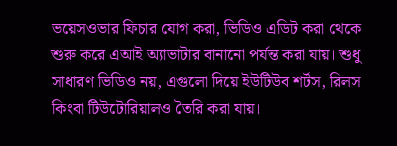ভয়েসওভার ফিচার যোগ করা, ভিডিও এডিট করা থেকে শুরু করে এআই অ্যাভাটার বানানো পর্যন্ত করা যায়। শুধু সাধারণ ভিডিও নয়, এগুলো দিয়ে ইউটিউব শর্টস, রিলস কিংবা টিউটোরিয়ালও তৈরি করা যায়।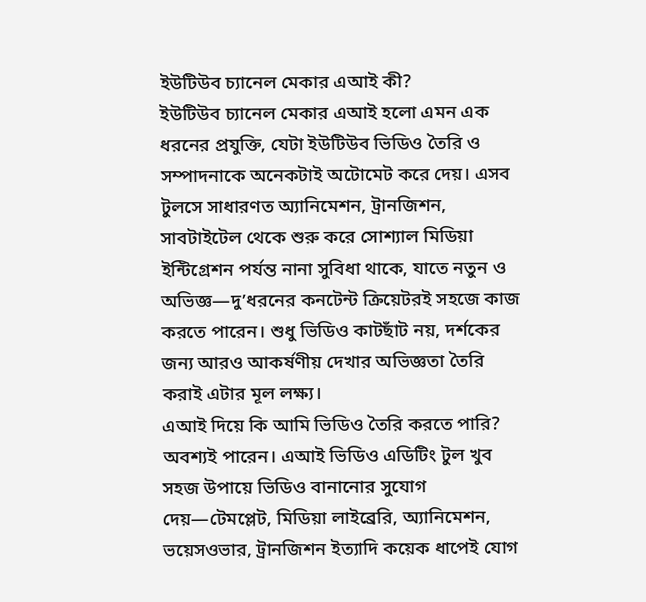ইউটিউব চ্যানেল মেকার এআই কী?
ইউটিউব চ্যানেল মেকার এআই হলো এমন এক ধরনের প্রযুক্তি, যেটা ইউটিউব ভিডিও তৈরি ও সম্পাদনাকে অনেকটাই অটোমেট করে দেয়। এসব টুলসে সাধারণত অ্যানিমেশন, ট্রানজিশন, সাবটাইটেল থেকে শুরু করে সোশ্যাল মিডিয়া ইন্টিগ্রেশন পর্যন্ত নানা সুবিধা থাকে, যাতে নতুন ও অভিজ্ঞ—দু’ধরনের কনটেন্ট ক্রিয়েটরই সহজে কাজ করতে পারেন। শুধু ভিডিও কাটছাঁট নয়, দর্শকের জন্য আরও আকর্ষণীয় দেখার অভিজ্ঞতা তৈরি করাই এটার মূল লক্ষ্য।
এআই দিয়ে কি আমি ভিডিও তৈরি করতে পারি?
অবশ্যই পারেন। এআই ভিডিও এডিটিং টুল খুব সহজ উপায়ে ভিডিও বানানোর সুযোগ দেয়—টেমপ্লেট, মিডিয়া লাইব্রেরি, অ্যানিমেশন, ভয়েসওভার, ট্রানজিশন ইত্যাদি কয়েক ধাপেই যোগ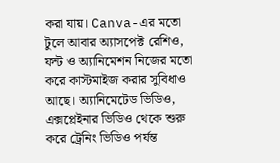করা যায়। Canva-এর মতো টুলে আবার অ্যাসপেক্ট রেশিও, ফন্ট ও অ্যানিমেশন নিজের মতো করে কাস্টমাইজ করার সুবিধাও আছে। অ্যানিমেটেড ভিডিও, এক্সপ্লেইনার ভিডিও থেকে শুরু করে ট্রেনিং ভিডিও পর্যন্ত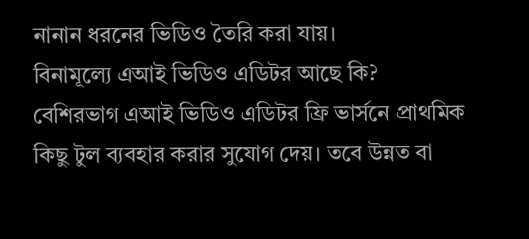নানান ধরনের ভিডিও তৈরি করা যায়।
বিনামূল্যে এআই ভিডিও এডিটর আছে কি?
বেশিরভাগ এআই ভিডিও এডিটর ফ্রি ভার্সনে প্রাথমিক কিছু টুল ব্যবহার করার সুযোগ দেয়। তবে উন্নত বা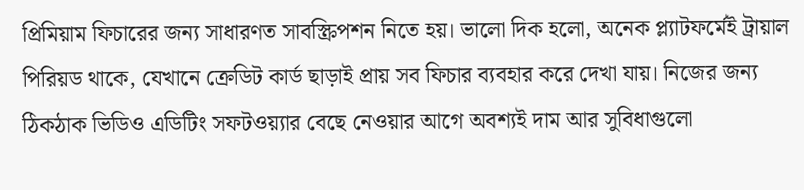প্রিমিয়াম ফিচারের জন্য সাধারণত সাবস্ক্রিপশন নিতে হয়। ভালো দিক হলো, অনেক প্ল্যাটফর্মেই ট্রায়াল পিরিয়ড থাকে, যেখানে ক্রেডিট কার্ড ছাড়াই প্রায় সব ফিচার ব্যবহার করে দেখা যায়। নিজের জন্য ঠিকঠাক ভিডিও এডিটিং সফটওয়্যার বেছে নেওয়ার আগে অবশ্যই দাম আর সুবিধাগুলো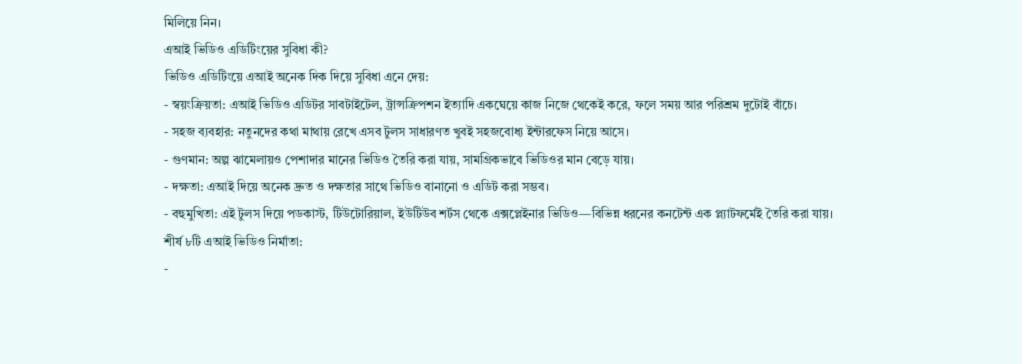মিলিয়ে নিন।
এআই ভিডিও এডিটিংয়ের সুবিধা কী?
ভিডিও এডিটিংয়ে এআই অনেক দিক দিয়ে সুবিধা এনে দেয়:
- স্বয়ংক্রিয়তা: এআই ভিডিও এডিটর সাবটাইটেল, ট্রান্সক্রিপশন ইত্যাদি একঘেয়ে কাজ নিজে থেকেই করে, ফলে সময় আর পরিশ্রম দুটোই বাঁচে।
- সহজ ব্যবহার: নতুনদের কথা মাথায় রেখে এসব টুলস সাধারণত খুবই সহজবোধ্য ইন্টারফেস নিয়ে আসে।
- গুণমান: অল্প ঝামেলায়ও পেশাদার মানের ভিডিও তৈরি করা যায়, সামগ্রিকভাবে ভিডিওর মান বেড়ে যায়।
- দক্ষতা: এআই দিয়ে অনেক দ্রুত ও দক্ষতার সাথে ভিডিও বানানো ও এডিট করা সম্ভব।
- বহুমুখিতা: এই টুলস দিয়ে পডকাস্ট, টিউটোরিয়াল, ইউটিউব শর্টস থেকে এক্সপ্লেইনার ভিডিও—বিভিন্ন ধরনের কনটেন্ট এক প্ল্যাটফর্মেই তৈরি করা যায়।
শীর্ষ ৮টি এআই ভিডিও নির্মাতা:
-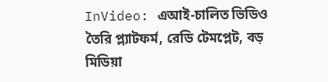InVideo: এআই-চালিত ভিডিও তৈরি প্ল্যাটফর্ম, রেডি টেমপ্লেট, বড় মিডিয়া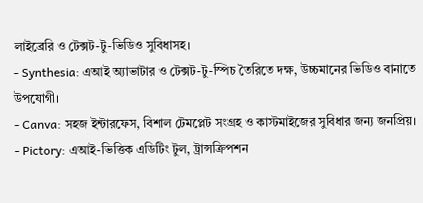লাইব্রেরি ও টেক্সট-টু-ভিডিও সুবিধাসহ।
- Synthesia: এআই অ্যাভাটার ও টেক্সট-টু-স্পিচ তৈরিতে দক্ষ, উচ্চমানের ভিডিও বানাতে উপযোগী।
- Canva: সহজ ইন্টারফেস, বিশাল টেমপ্লেট সংগ্রহ ও কাস্টমাইজের সুবিধার জন্য জনপ্রিয়।
- Pictory: এআই-ভিত্তিক এডিটিং টুল, ট্রান্সক্রিপশন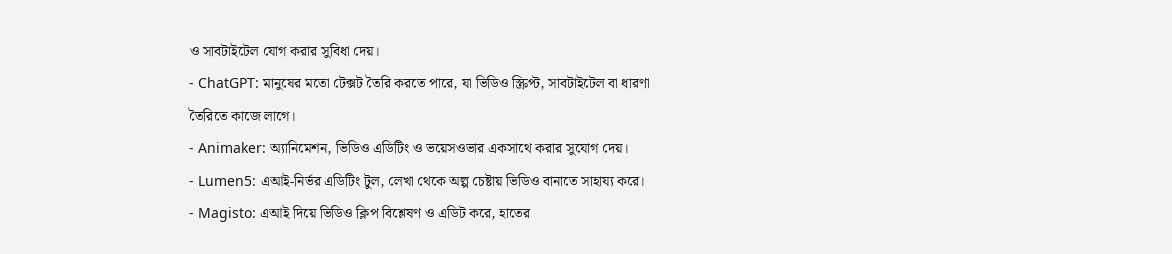ও সাবটাইটেল যোগ করার সুবিধা দেয়।
- ChatGPT: মানুষের মতো টেক্সট তৈরি করতে পারে, যা ভিডিও স্ক্রিপ্ট, সাবটাইটেল বা ধারণা তৈরিতে কাজে লাগে।
- Animaker: অ্যানিমেশন, ভিডিও এডিটিং ও ভয়েসওভার একসাথে করার সুযোগ দেয়।
- Lumen5: এআই-নির্ভর এডিটিং টুল, লেখা থেকে অল্প চেষ্টায় ভিডিও বানাতে সাহায্য করে।
- Magisto: এআই দিয়ে ভিডিও ক্লিপ বিশ্লেষণ ও এডিট করে, হাতের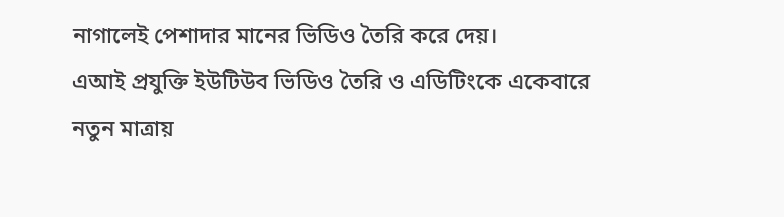নাগালেই পেশাদার মানের ভিডিও তৈরি করে দেয়।
এআই প্রযুক্তি ইউটিউব ভিডিও তৈরি ও এডিটিংকে একেবারে নতুন মাত্রায়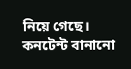নিয়ে গেছে। কনটেন্ট বানানো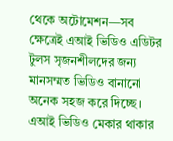থেকে অটোমেশন—সব ক্ষেত্রেই এআই ভিডিও এডিটর টুলস সৃজনশীলদের জন্য মানসম্মত ভিডিও বানানো অনেক সহজ করে দিচ্ছে। এআই ভিডিও মেকার থাকার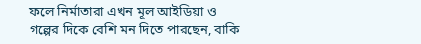ফলে নির্মাতারা এখন মূল আইডিয়া ও গল্পের দিকে বেশি মন দিতে পারছেন, বাকি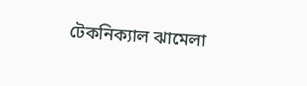টেকনিক্যাল ঝামেলা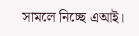সামলে নিচ্ছে এআই।